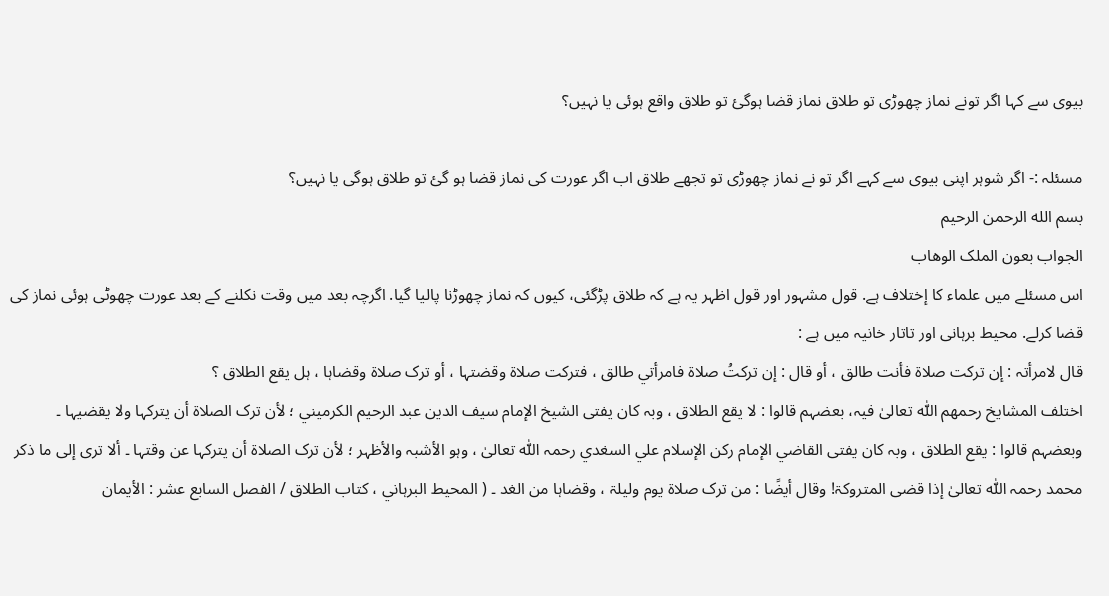بیوی سے کہا اگر تونے نماز چھوڑی تو طلاق نماز قضا ہوگئ تو طلاق واقع ہوئی یا نہیں؟

مسئلہ :- اگر شوہر اپنی بیوی سے کہے اگر تو نے نماز چھوڑی تو تجھے طلاق اب اگر عورت کی نماز قضا ہو گئ تو طلاق ہوگی یا نہیں؟
بسم الله الرحمن الرحیم
الجواب بعون الملک الوھاب
اس مسئلے میں علماء کا إختلاف ہے. قول مشہور اور قول اظہر یہ ہے کہ طلاق پڑگئی، کیوں کہ نماز چھوڑنا پالیا گیا. اگرچہ بعد میں وقت نکلنے کے بعد عورت چھوٹی ہوئی نماز کی قضا کرلے. محیط برہانی اور تاتار خانیہ میں ہے :
قال لامرأتہ : إن ترکت صلاۃ فأنت طالق ، أو قال : إن ترکتُ صلاۃ فامرأتي طالق ، فترکت صلاۃ وقضتہا ، أو ترک صلاۃ وقضاہا ، ہل یقع الطلاق ؟
اختلف المشایخ رحمهم اللّٰہ تعالیٰ فیہ، بعضہم قالوا : لا یقع الطلاق ، وبہ کان یفتی الشیخ الإمام سیف الدین عبد الرحیم الکرمیني ؛ لأن ترک الصلاۃ أن یترکہا ولا یقضیہا ۔ وبعضہم قالوا : یقع الطلاق ، وبہ کان یفتی القاضي الإمام رکن الإسلام علي السغدي رحمہ اللّٰہ تعالیٰ ، وہو الأشبہ والأظہر ؛ لأن ترک الصلاۃ أن یترکہا عن وقتہا ۔ ألا تری إلی ما ذکر محمد رحمہ اللّٰہ تعالیٰ إذا قضی المتروکۃ! وقال أیضًا : من ترک صلاۃ یوم ولیلۃ ، وقضاہا من الغد ۔ ( المحیط البرہاني ، کتاب الطلاق / الفصل السابع عشر : الأیمان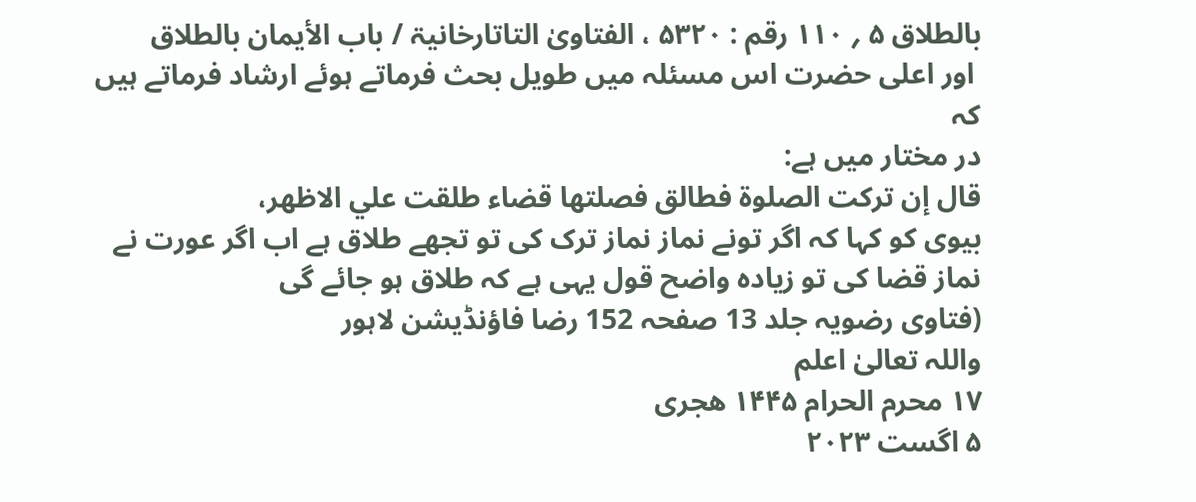بالطلاق ۵ ؍ ۱۱۰ رقم : ۵۳۲۰ ، الفتاویٰ التاتارخانیۃ / باب الأیمان بالطلاق
 اور اعلی حضرت اس مسئلہ میں طویل بحث فرماتے ہوئے ارشاد فرماتے ہیں کہ
در مختار میں ہے:
قال إن تركت الصلوة فطالق فصلتها قضاء طلقت علي الاظهر،
بیوی کو کہا کہ اگر تونے نماز نماز ترک کی تو تجھے طلاق ہے اب اگر عورت نے نماز قضا کی تو زیادہ واضح قول یہی ہے کہ طلاق ہو جائے گی
(فتاوی رضویہ جلد 13 صفحہ 152 رضا فاؤنڈیشن لاہور
واللہ تعالیٰ اعلم
۱۷ محرم الحرام ۱۴۴۵ ھجری
۵ اگست ۲۰۲۳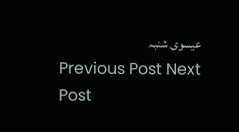عیسوی شنبہ
Previous Post Next Post